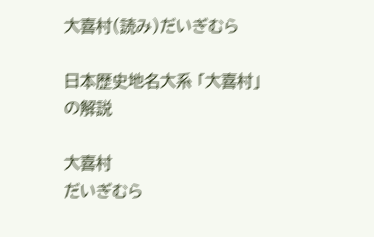大喜村(読み)だいぎむら

日本歴史地名大系 「大喜村」の解説

大喜村
だいぎむら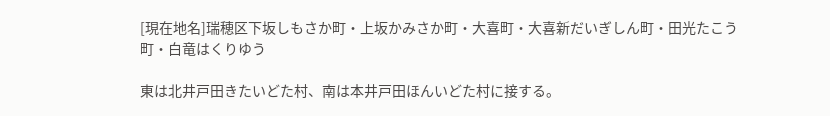[現在地名]瑞穂区下坂しもさか町・上坂かみさか町・大喜町・大喜新だいぎしん町・田光たこう町・白竜はくりゆう

東は北井戸田きたいどた村、南は本井戸田ほんいどた村に接する。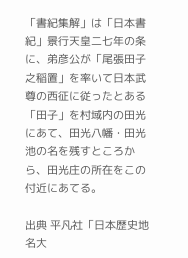「書紀集解」は「日本書紀」景行天皇二七年の条に、弟彦公が「尾張田子之稲置」を率いて日本武尊の西征に従ったとある「田子」を村域内の田光にあて、田光八幡・田光池の名を残すところから、田光庄の所在をこの付近にあてる。

出典 平凡社「日本歴史地名大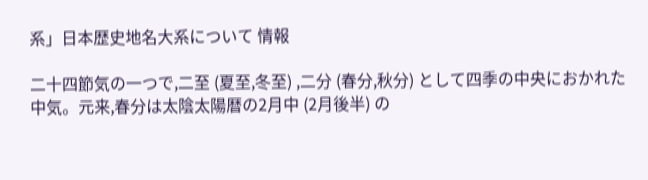系」日本歴史地名大系について 情報

二十四節気の一つで,二至 (夏至,冬至) ,二分 (春分,秋分) として四季の中央におかれた中気。元来,春分は太陰太陽暦の2月中 (2月後半) の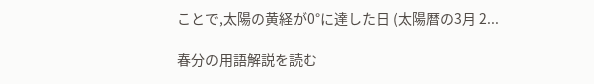ことで,太陽の黄経が0°に達した日 (太陽暦の3月 2...

春分の用語解説を読む